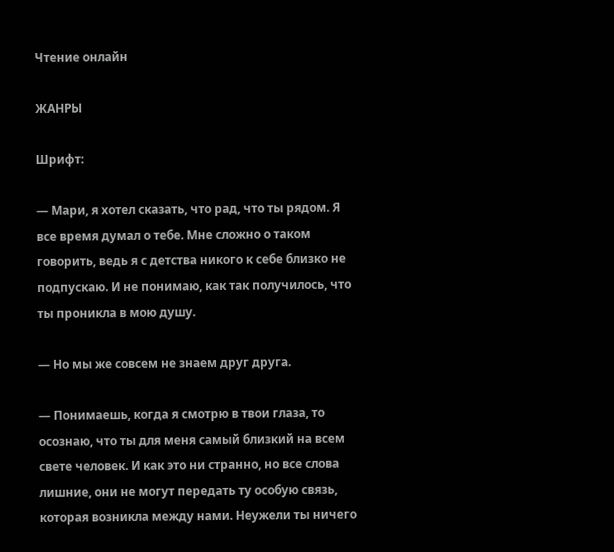Чтение онлайн

ЖАНРЫ

Шрифт:

— Мари, я хотел сказать, что рад, что ты рядом. Я все время думал о тебе. Мне сложно о таком говорить, ведь я с детства никого к себе близко не подпускаю. И не понимаю, как так получилось, что ты проникла в мою душу.

— Но мы же совсем не знаем друг друга.

— Понимаешь, когда я смотрю в твои глаза, то осознаю, что ты для меня самый близкий на всем свете человек. И как это ни странно, но все слова лишние, они не могут передать ту особую связь, которая возникла между нами. Неужели ты ничего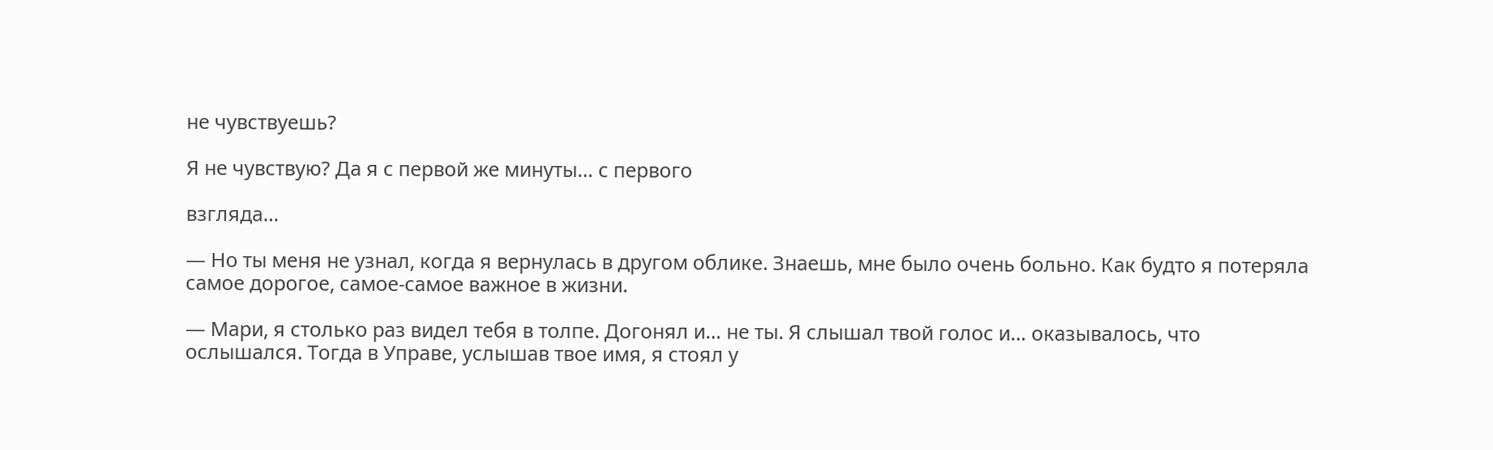не чувствуешь?

Я не чувствую? Да я с первой же минуты… с первого

взгляда…

— Но ты меня не узнал, когда я вернулась в другом облике. Знаешь, мне было очень больно. Как будто я потеряла самое дорогое, самое-самое важное в жизни.

— Мари, я столько раз видел тебя в толпе. Догонял и… не ты. Я слышал твой голос и… оказывалось, что ослышался. Тогда в Управе, услышав твое имя, я стоял у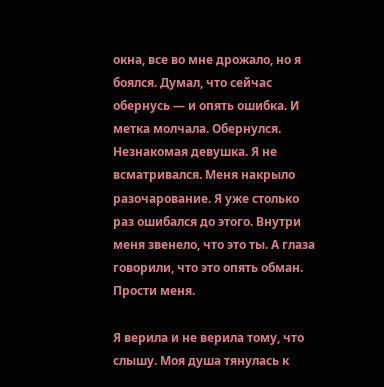окна, все во мне дрожало, но я боялся. Думал, что сейчас обернусь — и опять ошибка. И метка молчала. Обернулся. Незнакомая девушка. Я не всматривался. Меня накрыло разочарование. Я уже столько раз ошибался до этого. Внутри меня звенело, что это ты. А глаза говорили, что это опять обман. Прости меня.

Я верила и не верила тому, что слышу. Моя душа тянулась к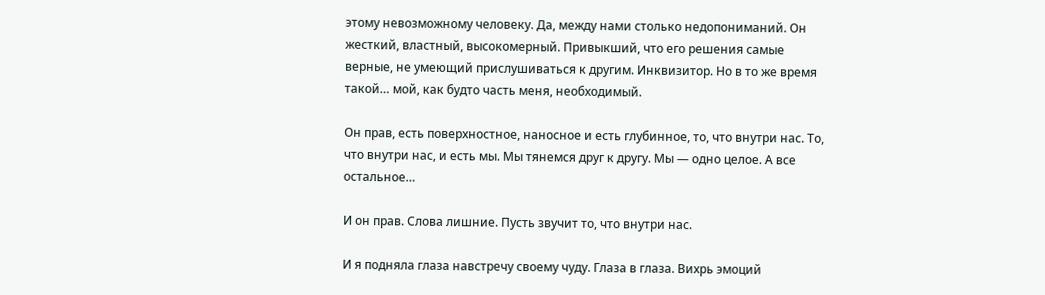этому невозможному человеку. Да, между нами столько недопониманий. Он жесткий, властный, высокомерный. Привыкший, что его решения самые верные, не умеющий прислушиваться к другим. Инквизитор. Но в то же время такой… мой, как будто часть меня, необходимый.

Он прав, есть поверхностное, наносное и есть глубинное, то, что внутри нас. То, что внутри нас, и есть мы. Мы тянемся друг к другу. Мы — одно целое. А все остальное…

И он прав. Слова лишние. Пусть звучит то, что внутри нас.

И я подняла глаза навстречу своему чуду. Глаза в глаза. Вихрь эмоций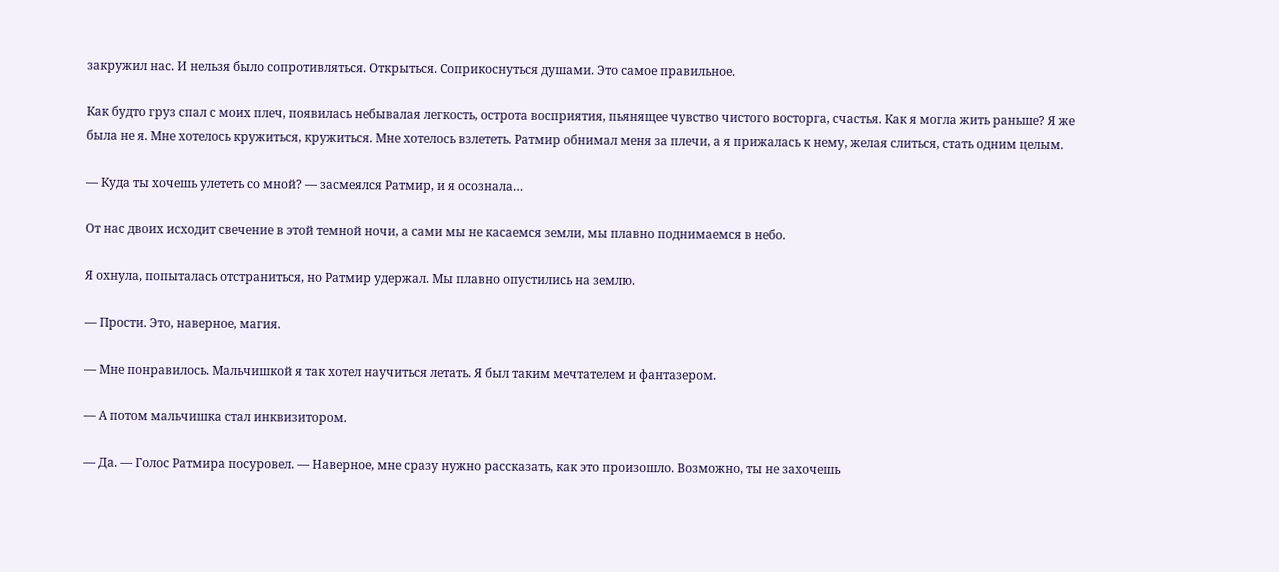закружил нас. И нельзя было сопротивляться. Открыться. Соприкоснуться душами. Это самое правильное.

Как будто груз спал с моих плеч, появилась небывалая легкость, острота восприятия, пьянящее чувство чистого восторга, счастья. Как я могла жить раньше? Я же была не я. Мне хотелось кружиться, кружиться. Мне хотелось взлететь. Ратмир обнимал меня за плечи, а я прижалась к нему, желая слиться, стать одним целым.

— Куда ты хочешь улететь со мной? — засмеялся Ратмир, и я осознала…

От нас двоих исходит свечение в этой темной ночи, а сами мы не касаемся земли, мы плавно поднимаемся в небо.

Я охнула, попыталась отстраниться, но Ратмир удержал. Мы плавно опустились на землю.

— Прости. Это, наверное, магия.

— Мне понравилось. Мальчишкой я так хотел научиться летать. Я был таким мечтателем и фантазером.

— А потом мальчишка стал инквизитором.

— Да. — Голос Ратмира посуровел. — Наверное, мне сразу нужно рассказать, как это произошло. Возможно, ты не захочешь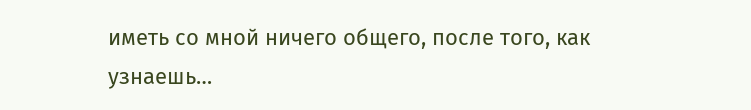иметь со мной ничего общего, после того, как узнаешь…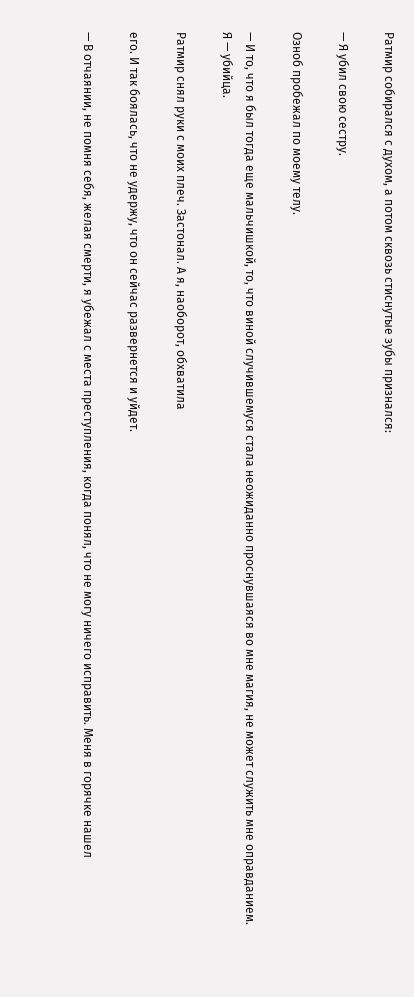Ратмир собирался с духом, а потом сквозь стиснутые зубы признался:

— Я убил свою сестру.

Озноб пробежал по моему телу.

— И то, что я был тогда еще мальчишкой, то, что виной случившемуся стала неожиданно проснувшаяся во мне магия, не может служить мне оправданием. Я — убийца.

Ратмир снял руки с моих плеч. Застонал. А я, наоборот, обхватила

его. И так боялась, что не удержу, что он сейчас развернется и уйдет.

— В отчаянии, не помня себя, желая смерти, я убежал с места преступления, когда понял, что не могу ничего исправить. Меня в горячке нашел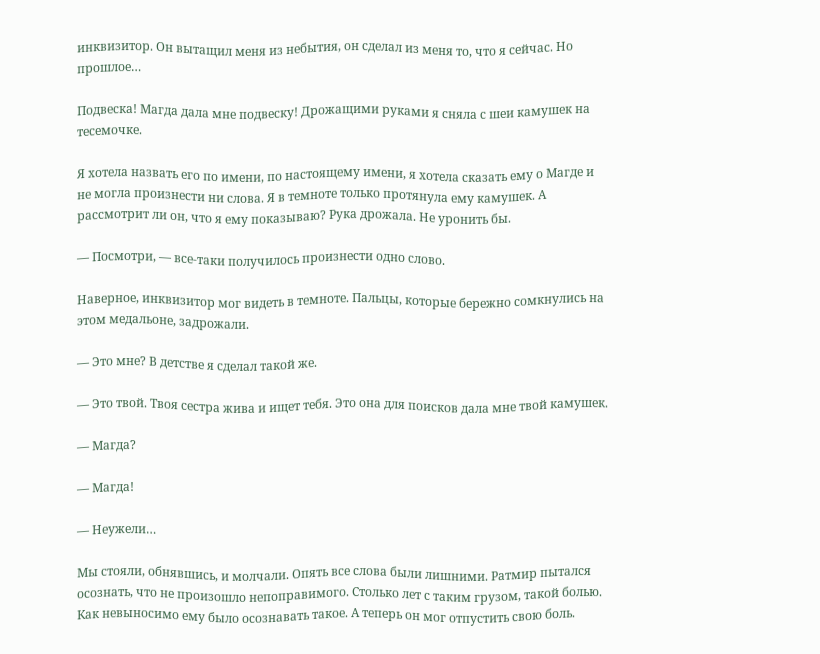инквизитор. Он вытащил меня из небытия, он сделал из меня то, что я сейчас. Но прошлое…

Подвеска! Магда дала мне подвеску! Дрожащими руками я сняла с шеи камушек на тесемочке.

Я хотела назвать его по имени, по настоящему имени, я хотела сказать ему о Магде и не могла произнести ни слова. Я в темноте только протянула ему камушек. А рассмотрит ли он, что я ему показываю? Рука дрожала. Не уронить бы.

— Посмотри, — все-таки получилось произнести одно слово.

Наверное, инквизитор мог видеть в темноте. Пальцы, которые бережно сомкнулись на этом медальоне, задрожали.

— Это мне? В детстве я сделал такой же.

— Это твой. Твоя сестра жива и ищет тебя. Это она для поисков дала мне твой камушек.

— Магда?

— Магда!

— Неужели…

Мы стояли, обнявшись, и молчали. Опять все слова были лишними. Ратмир пытался осознать, что не произошло непоправимого. Столько лет с таким грузом, такой болью. Как невыносимо ему было осознавать такое. А теперь он мог отпустить свою боль.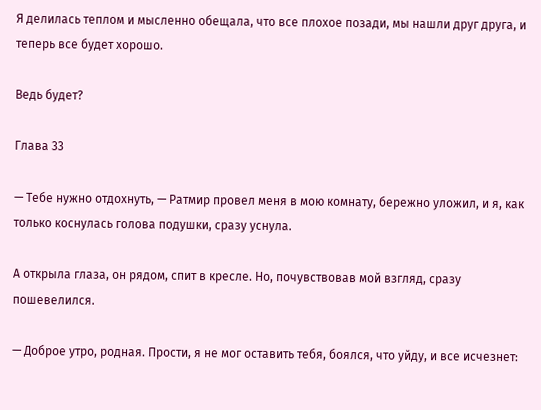Я делилась теплом и мысленно обещала, что все плохое позади, мы нашли друг друга, и теперь все будет хорошо.

Ведь будет?

Глава 33

— Тебе нужно отдохнуть, — Ратмир провел меня в мою комнату, бережно уложил, и я, как только коснулась голова подушки, сразу уснула.

А открыла глаза, он рядом, спит в кресле. Но, почувствовав мой взгляд, сразу пошевелился.

— Доброе утро, родная. Прости, я не мог оставить тебя, боялся, что уйду, и все исчезнет: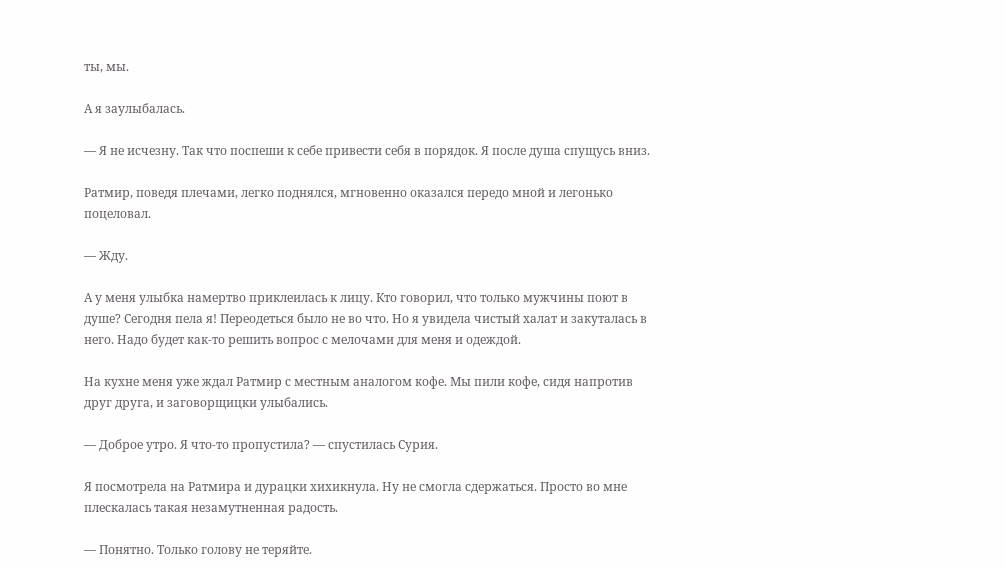ты, мы.

А я заулыбалась.

— Я не исчезну. Так что поспеши к себе привести себя в порядок. Я после душа спущусь вниз.

Ратмир, поведя плечами, легко поднялся, мгновенно оказался передо мной и легонько поцеловал.

— Жду.

А у меня улыбка намертво приклеилась к лицу. Кто говорил, что только мужчины поют в душе? Сегодня пела я! Переодеться было не во что. Но я увидела чистый халат и закуталась в него. Надо будет как-то решить вопрос с мелочами для меня и одеждой.

На кухне меня уже ждал Ратмир с местным аналогом кофе. Мы пили кофе, сидя напротив друг друга, и заговорщицки улыбались.

— Доброе утро. Я что-то пропустила? — спустилась Сурия.

Я посмотрела на Ратмира и дурацки хихикнула. Ну не смогла сдержаться. Просто во мне плескалась такая незамутненная радость.

— Понятно. Только голову не теряйте.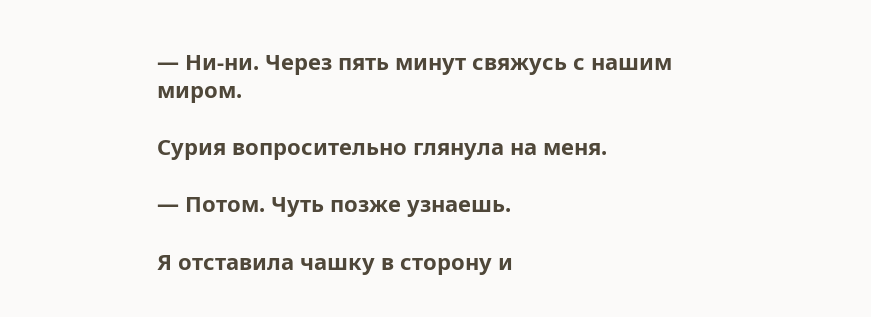— Ни-ни. Через пять минут свяжусь с нашим миром.

Сурия вопросительно глянула на меня.

— Потом. Чуть позже узнаешь.

Я отставила чашку в сторону и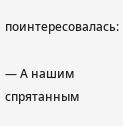поинтересовалась:

— А нашим спрятанным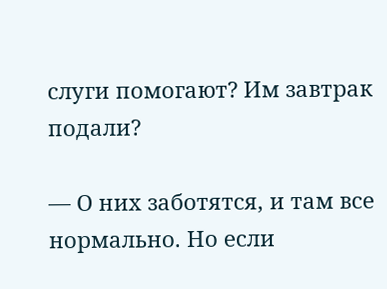слуги помогают? Им завтрак подали?

— О них заботятся, и там все нормально. Но если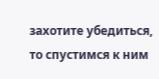захотите убедиться, то спустимся к ним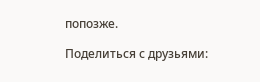попозже.

Поделиться с друзьями: